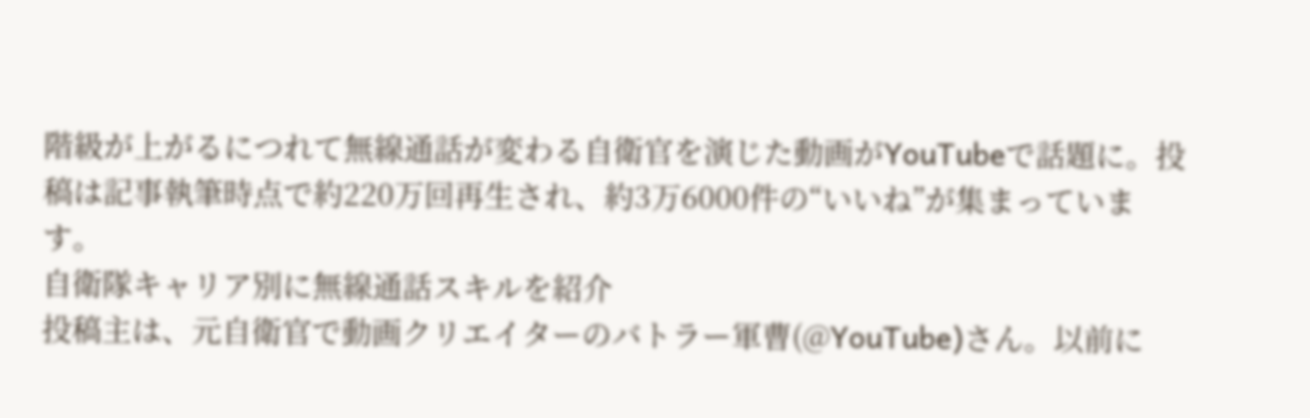階級が上がるにつれて無線通話が変わる自衛官を演じた動画がYouTubeで話題に。投稿は記事執筆時点で約220万回再生され、約3万6000件の“いいね”が集まっています。
自衛隊キャリア別に無線通話スキルを紹介
投稿主は、元自衛官で動画クリエイターのバトラー軍曹(@YouTube)さん。以前に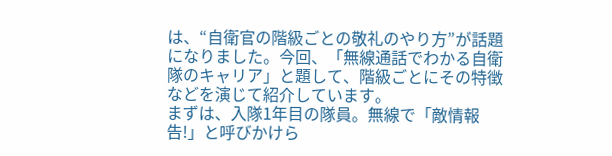は、“自衛官の階級ごとの敬礼のやり方”が話題になりました。今回、「無線通話でわかる自衛隊のキャリア」と題して、階級ごとにその特徴などを演じて紹介しています。
まずは、入隊1年目の隊員。無線で「敵情報告!」と呼びかけら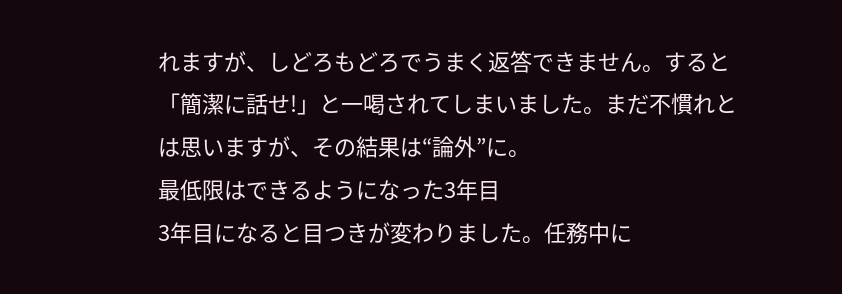れますが、しどろもどろでうまく返答できません。すると「簡潔に話せ!」と一喝されてしまいました。まだ不慣れとは思いますが、その結果は“論外”に。
最低限はできるようになった3年目
3年目になると目つきが変わりました。任務中に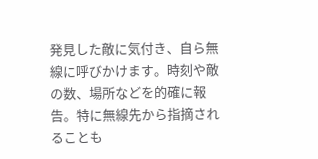発見した敵に気付き、自ら無線に呼びかけます。時刻や敵の数、場所などを的確に報告。特に無線先から指摘されることも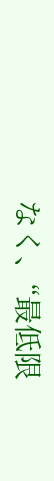なく、“最低限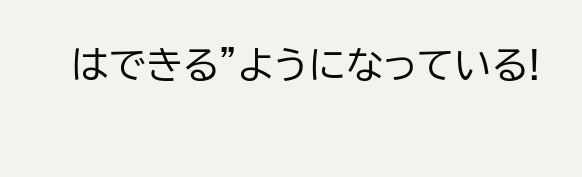はできる”ようになっている!